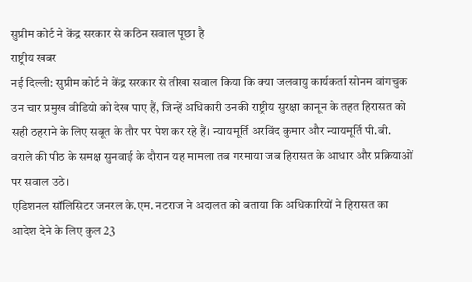सुप्रीम कोर्ट ने केंद्र सरकार से कठिन सवाल पूछा है
राष्ट्रीय खबर
नई दिल्ली: सुप्रीम कोर्ट ने केंद्र सरकार से तीखा सवाल किया कि क्या जलवायु कार्यकर्ता सोनम वांगचुक उन चार प्रमुख वीडियो को देख पाए हैं, जिन्हें अधिकारी उनकी राष्ट्रीय सुरक्षा कानून के तहत हिरासत को सही ठहराने के लिए सबूत के तौर पर पेश कर रहे हैं। न्यायमूर्ति अरविंद कुमार और न्यायमूर्ति पी.बी. वराले की पीठ के समक्ष सुनवाई के दौरान यह मामला तब गरमाया जब हिरासत के आधार और प्रक्रियाओं पर सवाल उठे।
एडिशनल सॉलिसिटर जनरल के.एम. नटराज ने अदालत को बताया कि अधिकारियों ने हिरासत का आदेश देने के लिए कुल 23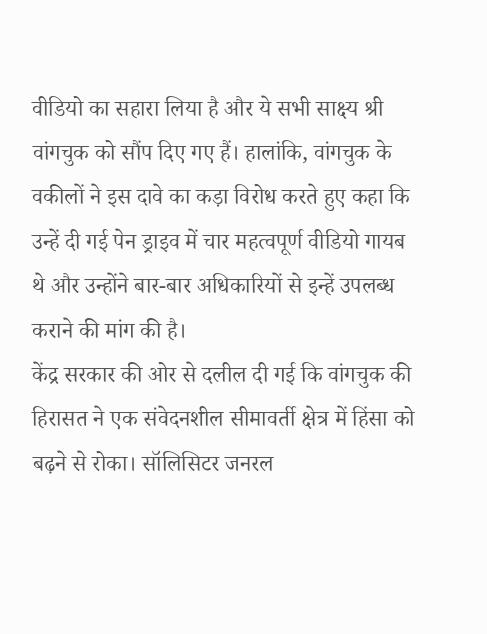वीडियो का सहारा लिया है और ये सभी साक्ष्य श्री वांगचुक को सौंप दिए गए हैं। हालांकि, वांगचुक के वकीलों ने इस दावे का कड़ा विरोध करते हुए कहा कि उन्हें दी गई पेन ड्राइव में चार महत्वपूर्ण वीडियो गायब थे और उन्होंने बार-बार अधिकारियों से इन्हें उपलब्ध कराने की मांग की है।
केंद्र सरकार की ओर से दलील दी गई कि वांगचुक की हिरासत ने एक संवेदनशील सीमावर्ती क्षेत्र में हिंसा को बढ़ने से रोका। सॉलिसिटर जनरल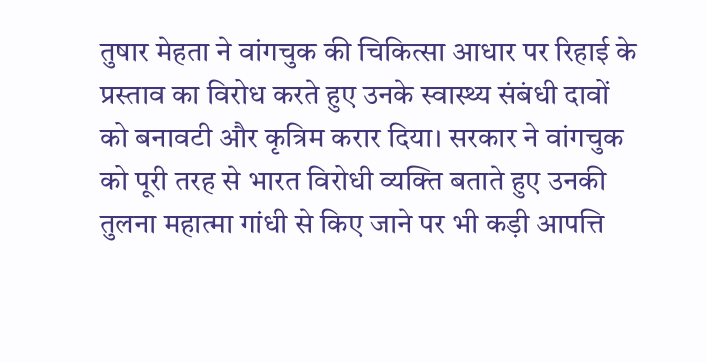तुषार मेहता ने वांगचुक की चिकित्सा आधार पर रिहाई के प्रस्ताव का विरोध करते हुए उनके स्वास्थ्य संबंधी दावों को बनावटी और कृत्रिम करार दिया। सरकार ने वांगचुक को पूरी तरह से भारत विरोधी व्यक्ति बताते हुए उनकी तुलना महात्मा गांधी से किए जाने पर भी कड़ी आपत्ति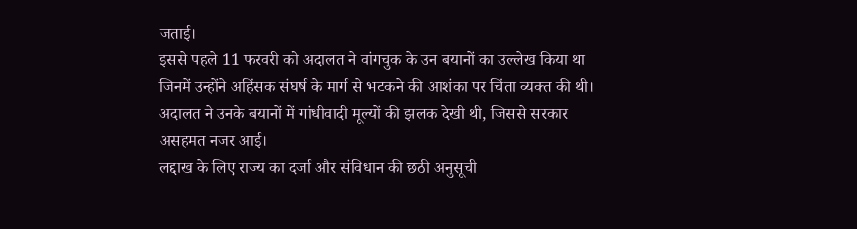जताई।
इससे पहले 11 फरवरी को अदालत ने वांगचुक के उन बयानों का उल्लेख किया था जिनमें उन्होंने अहिंसक संघर्ष के मार्ग से भटकने की आशंका पर चिंता व्यक्त की थी। अदालत ने उनके बयानों में गांधीवादी मूल्यों की झलक देखी थी, जिससे सरकार असहमत नजर आई।
लद्दाख के लिए राज्य का दर्जा और संविधान की छठी अनुसूची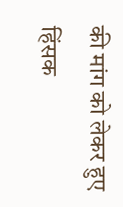की मांग को लेकर हुए हिंसक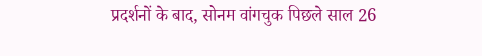प्रदर्शनों के बाद, सोनम वांगचुक पिछले साल 26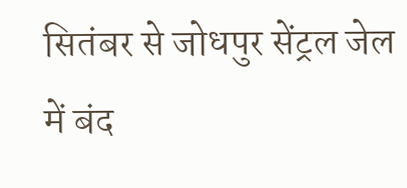सितंबर से जोधपुर सेंट्रल जेल में बंद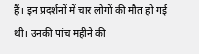हैं। इन प्रदर्शनों में चार लोगों की मौत हो गई थी। उनकी पांच महीने की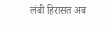लंबी हिरासत अब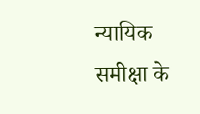न्यायिक समीक्षा के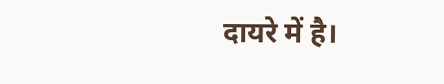दायरे में है।